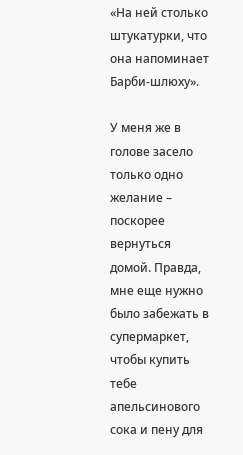«На ней столько штукатурки, что она напоминает Барби-шлюху».

У меня же в голове засело только одно желание – поскорее вернуться домой. Правда, мне еще нужно было забежать в супермаркет, чтобы купить тебе апельсинового сока и пену для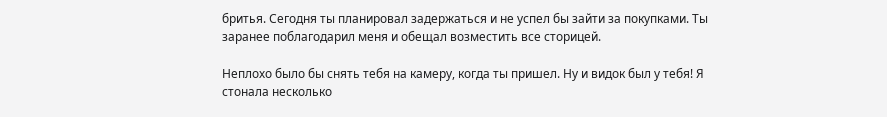бритья. Сегодня ты планировал задержаться и не успел бы зайти за покупками. Ты заранее поблагодарил меня и обещал возместить все сторицей.

Неплохо было бы снять тебя на камеру, когда ты пришел. Ну и видок был у тебя! Я стонала несколько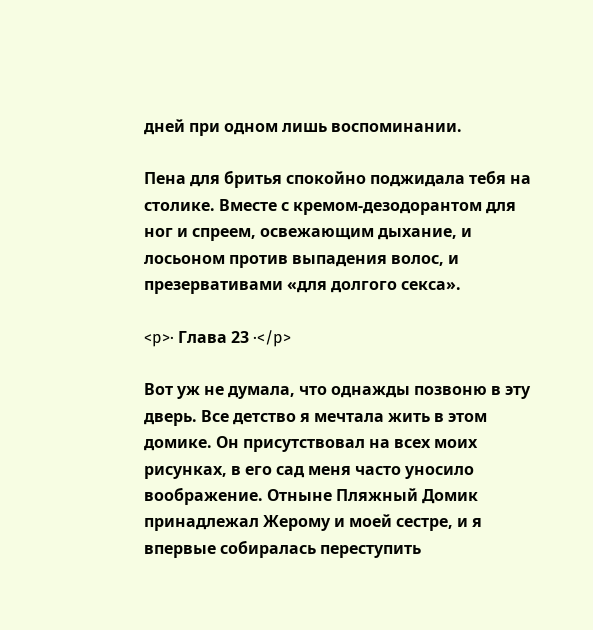дней при одном лишь воспоминании.

Пена для бритья спокойно поджидала тебя на столике. Вместе с кремом-дезодорантом для ног и спреем, освежающим дыхание, и лосьоном против выпадения волос, и презервативами «для долгого секса».

<p>· Глава 23 ·</p>

Вот уж не думала, что однажды позвоню в эту дверь. Все детство я мечтала жить в этом домике. Он присутствовал на всех моих рисунках, в его сад меня часто уносило воображение. Отныне Пляжный Домик принадлежал Жерому и моей сестре, и я впервые собиралась переступить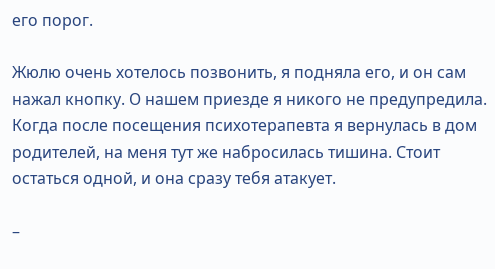его порог.

Жюлю очень хотелось позвонить, я подняла его, и он сам нажал кнопку. О нашем приезде я никого не предупредила. Когда после посещения психотерапевта я вернулась в дом родителей, на меня тут же набросилась тишина. Стоит остаться одной, и она сразу тебя атакует.

–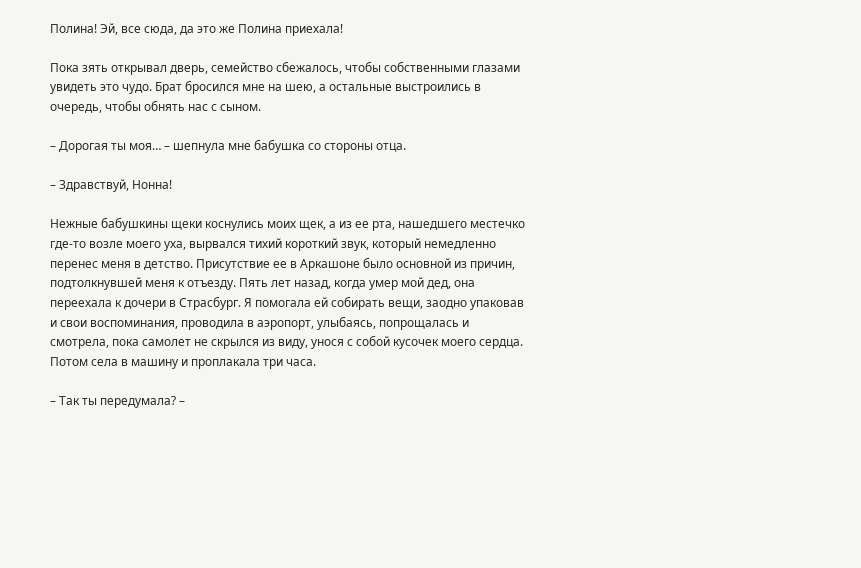Полина! Эй, все сюда, да это же Полина приехала!

Пока зять открывал дверь, семейство сбежалось, чтобы собственными глазами увидеть это чудо. Брат бросился мне на шею, а остальные выстроились в очередь, чтобы обнять нас с сыном.

– Дорогая ты моя… – шепнула мне бабушка со стороны отца.

– Здравствуй, Нонна!

Нежные бабушкины щеки коснулись моих щек, а из ее рта, нашедшего местечко где-то возле моего уха, вырвался тихий короткий звук, который немедленно перенес меня в детство. Присутствие ее в Аркашоне было основной из причин, подтолкнувшей меня к отъезду. Пять лет назад, когда умер мой дед, она переехала к дочери в Страсбург. Я помогала ей собирать вещи, заодно упаковав и свои воспоминания, проводила в аэропорт, улыбаясь, попрощалась и смотрела, пока самолет не скрылся из виду, унося с собой кусочек моего сердца. Потом села в машину и проплакала три часа.

– Так ты передумала? –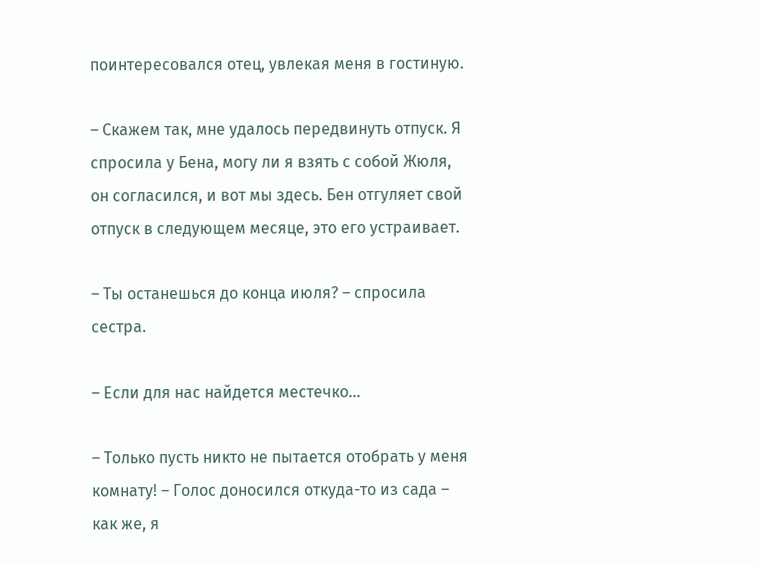поинтересовался отец, увлекая меня в гостиную.

– Скажем так, мне удалось передвинуть отпуск. Я спросила у Бена, могу ли я взять с собой Жюля, он согласился, и вот мы здесь. Бен отгуляет свой отпуск в следующем месяце, это его устраивает.

– Ты останешься до конца июля? – спросила сестра.

– Если для нас найдется местечко…

– Только пусть никто не пытается отобрать у меня комнату! – Голос доносился откуда-то из сада – как же, я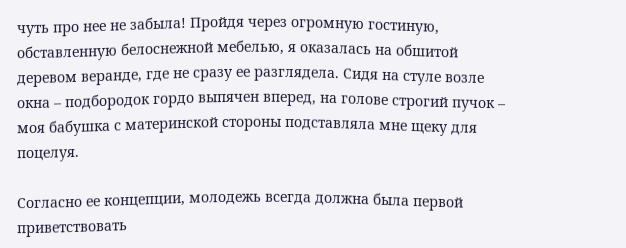чуть про нее не забыла! Пройдя через огромную гостиную, обставленную белоснежной мебелью, я оказалась на обшитой деревом веранде, где не сразу ее разглядела. Сидя на стуле возле окна – подбородок гордо выпячен вперед, на голове строгий пучок – моя бабушка с материнской стороны подставляла мне щеку для поцелуя.

Согласно ее концепции, молодежь всегда должна была первой приветствовать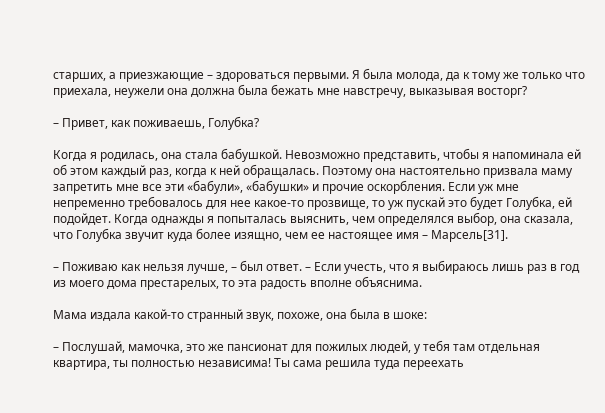старших, а приезжающие – здороваться первыми. Я была молода, да к тому же только что приехала, неужели она должна была бежать мне навстречу, выказывая восторг?

– Привет, как поживаешь, Голубка?

Когда я родилась, она стала бабушкой. Невозможно представить, чтобы я напоминала ей об этом каждый раз, когда к ней обращалась. Поэтому она настоятельно призвала маму запретить мне все эти «бабули», «бабушки» и прочие оскорбления. Если уж мне непременно требовалось для нее какое-то прозвище, то уж пускай это будет Голубка, ей подойдет. Когда однажды я попыталась выяснить, чем определялся выбор, она сказала, что Голубка звучит куда более изящно, чем ее настоящее имя – Марсель[31].

– Поживаю как нельзя лучше, – был ответ. – Если учесть, что я выбираюсь лишь раз в год из моего дома престарелых, то эта радость вполне объяснима.

Мама издала какой-то странный звук, похоже, она была в шоке:

– Послушай, мамочка, это же пансионат для пожилых людей, у тебя там отдельная квартира, ты полностью независима! Ты сама решила туда переехать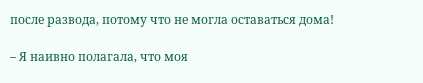после развода, потому что не могла оставаться дома!

– Я наивно полагала, что моя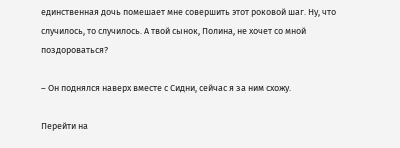единственная дочь помешает мне совершить этот роковой шаг. Ну, что случилось, то случилось. А твой сынок, Полина, не хочет со мной поздороваться?

– Он поднялся наверх вместе с Сидни, сейчас я за ним схожу.

Перейти на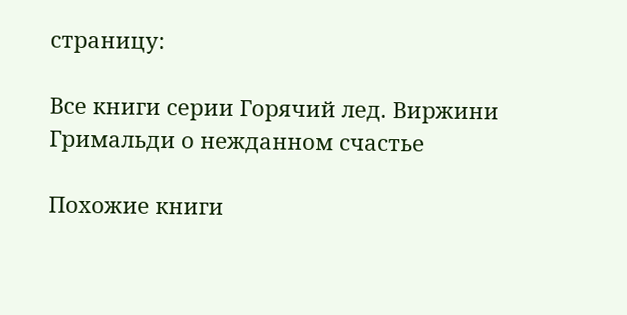страницу:

Все книги серии Горячий лед. Виржини Гримальди о нежданном счастье

Похожие книги